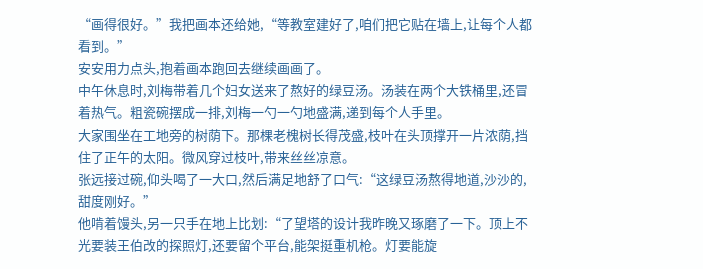“画得很好。”我把画本还给她,“等教室建好了,咱们把它贴在墙上,让每个人都看到。”
安安用力点头,抱着画本跑回去继续画画了。
中午休息时,刘梅带着几个妇女送来了熬好的绿豆汤。汤装在两个大铁桶里,还冒着热气。粗瓷碗摆成一排,刘梅一勺一勺地盛满,递到每个人手里。
大家围坐在工地旁的树荫下。那棵老槐树长得茂盛,枝叶在头顶撑开一片浓荫,挡住了正午的太阳。微风穿过枝叶,带来丝丝凉意。
张远接过碗,仰头喝了一大口,然后满足地舒了口气:“这绿豆汤熬得地道,沙沙的,甜度刚好。”
他啃着馒头,另一只手在地上比划:“了望塔的设计我昨晚又琢磨了一下。顶上不光要装王伯改的探照灯,还要留个平台,能架挺重机枪。灯要能旋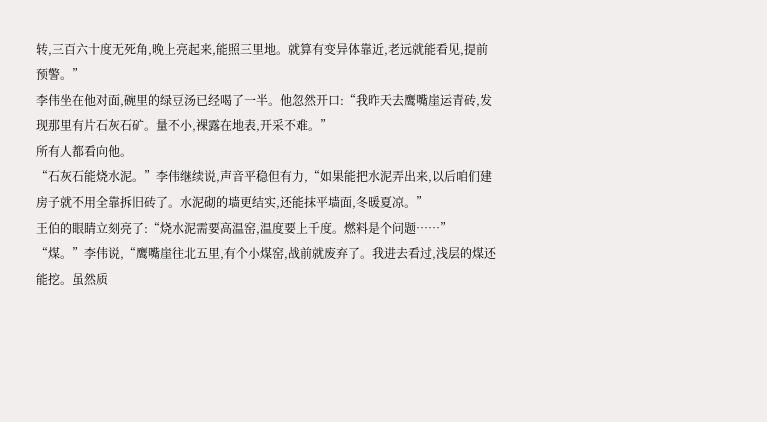转,三百六十度无死角,晚上亮起来,能照三里地。就算有变异体靠近,老远就能看见,提前预警。”
李伟坐在他对面,碗里的绿豆汤已经喝了一半。他忽然开口:“我昨天去鹰嘴崖运青砖,发现那里有片石灰石矿。量不小,裸露在地表,开采不难。”
所有人都看向他。
“石灰石能烧水泥。”李伟继续说,声音平稳但有力,“如果能把水泥弄出来,以后咱们建房子就不用全靠拆旧砖了。水泥砌的墙更结实,还能抹平墙面,冬暖夏凉。”
王伯的眼睛立刻亮了:“烧水泥需要高温窑,温度要上千度。燃料是个问题……”
“煤。”李伟说,“鹰嘴崖往北五里,有个小煤窑,战前就废弃了。我进去看过,浅层的煤还能挖。虽然质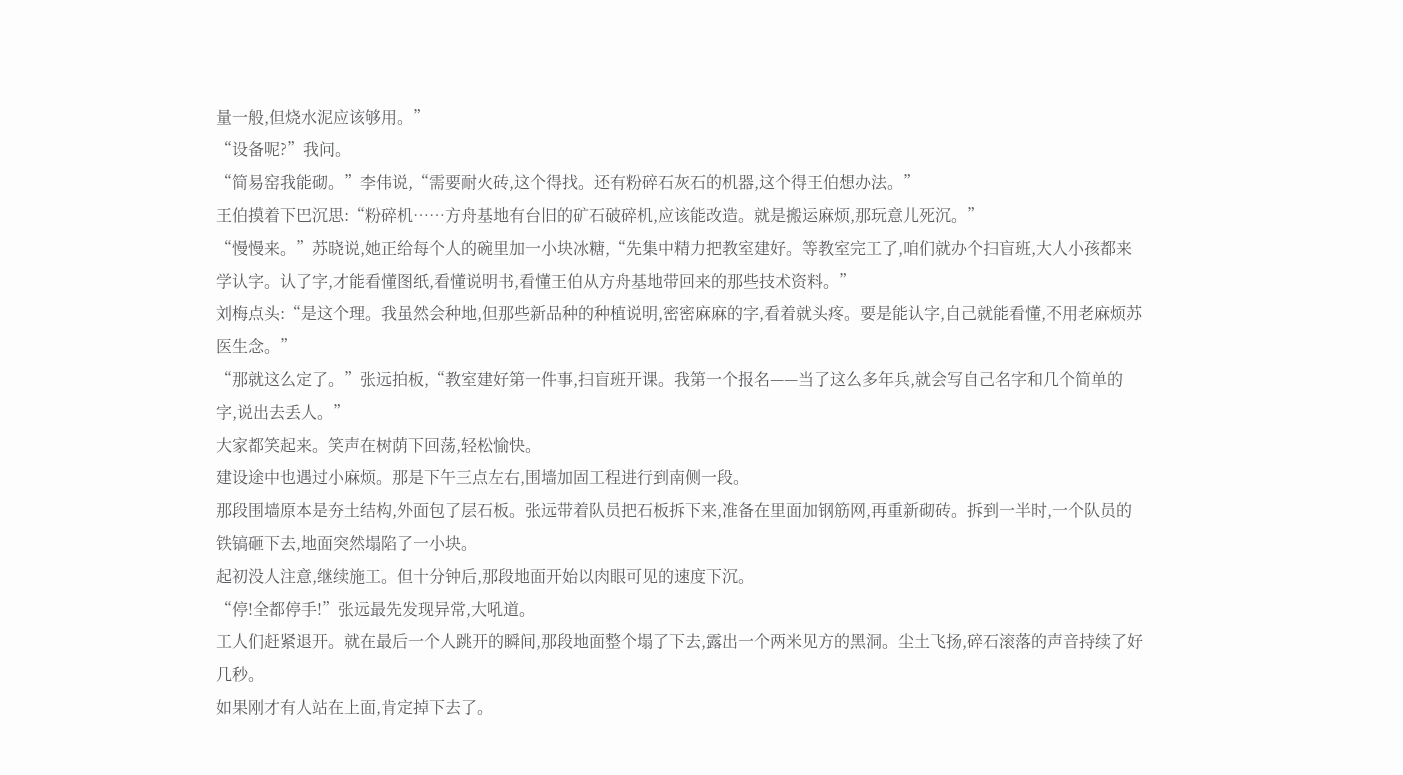量一般,但烧水泥应该够用。”
“设备呢?”我问。
“简易窑我能砌。”李伟说,“需要耐火砖,这个得找。还有粉碎石灰石的机器,这个得王伯想办法。”
王伯摸着下巴沉思:“粉碎机……方舟基地有台旧的矿石破碎机,应该能改造。就是搬运麻烦,那玩意儿死沉。”
“慢慢来。”苏晓说,她正给每个人的碗里加一小块冰糖,“先集中精力把教室建好。等教室完工了,咱们就办个扫盲班,大人小孩都来学认字。认了字,才能看懂图纸,看懂说明书,看懂王伯从方舟基地带回来的那些技术资料。”
刘梅点头:“是这个理。我虽然会种地,但那些新品种的种植说明,密密麻麻的字,看着就头疼。要是能认字,自己就能看懂,不用老麻烦苏医生念。”
“那就这么定了。”张远拍板,“教室建好第一件事,扫盲班开课。我第一个报名——当了这么多年兵,就会写自己名字和几个简单的字,说出去丢人。”
大家都笑起来。笑声在树荫下回荡,轻松愉快。
建设途中也遇过小麻烦。那是下午三点左右,围墙加固工程进行到南侧一段。
那段围墙原本是夯土结构,外面包了层石板。张远带着队员把石板拆下来,准备在里面加钢筋网,再重新砌砖。拆到一半时,一个队员的铁镐砸下去,地面突然塌陷了一小块。
起初没人注意,继续施工。但十分钟后,那段地面开始以肉眼可见的速度下沉。
“停!全都停手!”张远最先发现异常,大吼道。
工人们赶紧退开。就在最后一个人跳开的瞬间,那段地面整个塌了下去,露出一个两米见方的黑洞。尘土飞扬,碎石滚落的声音持续了好几秒。
如果刚才有人站在上面,肯定掉下去了。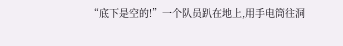“底下是空的!”一个队员趴在地上,用手电筒往洞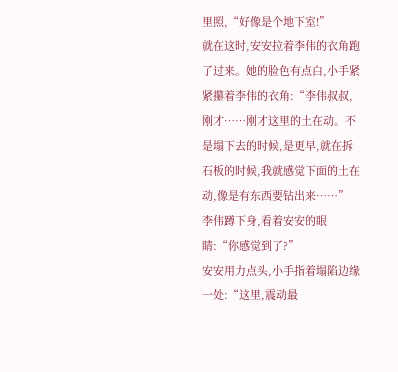里照,“好像是个地下室!”
就在这时,安安拉着李伟的衣角跑了过来。她的脸色有点白,小手紧紧攥着李伟的衣角:“李伟叔叔,刚才……刚才这里的土在动。不是塌下去的时候,是更早,就在拆石板的时候,我就感觉下面的土在动,像是有东西要钻出来……”
李伟蹲下身,看着安安的眼睛:“你感觉到了?”
安安用力点头,小手指着塌陷边缘一处:“这里,震动最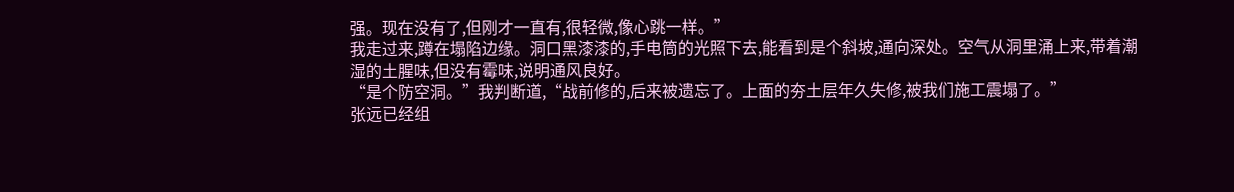强。现在没有了,但刚才一直有,很轻微,像心跳一样。”
我走过来,蹲在塌陷边缘。洞口黑漆漆的,手电筒的光照下去,能看到是个斜坡,通向深处。空气从洞里涌上来,带着潮湿的土腥味,但没有霉味,说明通风良好。
“是个防空洞。”我判断道,“战前修的,后来被遗忘了。上面的夯土层年久失修,被我们施工震塌了。”
张远已经组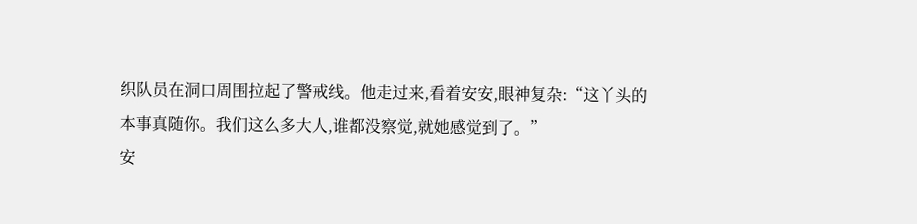织队员在洞口周围拉起了警戒线。他走过来,看着安安,眼神复杂:“这丫头的本事真随你。我们这么多大人,谁都没察觉,就她感觉到了。”
安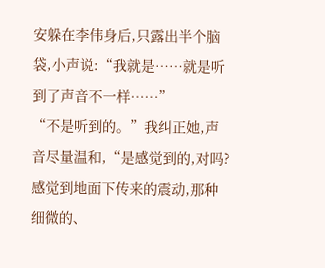安躲在李伟身后,只露出半个脑袋,小声说:“我就是……就是听到了声音不一样……”
“不是听到的。”我纠正她,声音尽量温和,“是感觉到的,对吗?感觉到地面下传来的震动,那种细微的、